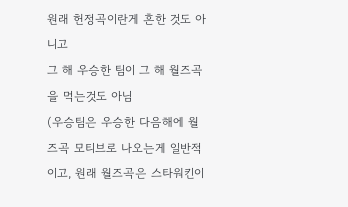원래 헌정곡이란게 흔한 것도 아니고
그 해 우승한 팀이 그 해 월즈곡을 먹는것도 아님
(우승팀은 우승한 다음해에 월즈곡 모티브로 나오는게 일반적이고, 원래 월즈곡은 스타워킨이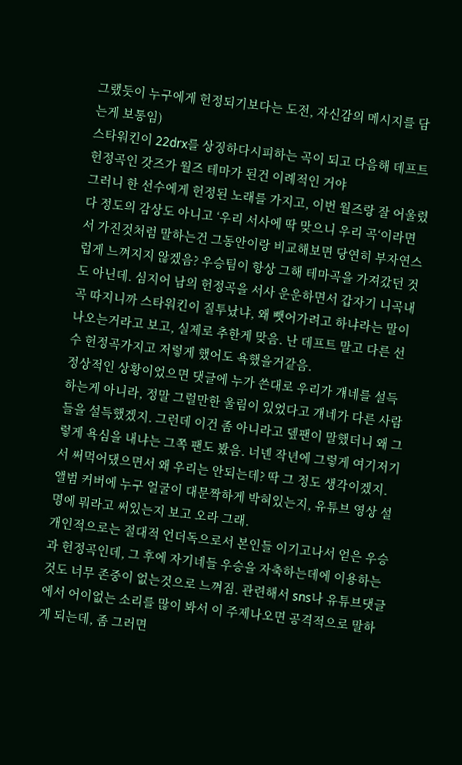그랬듯이 누구에게 헌정되기보다는 도전, 자신감의 메시지를 담는게 보통임)
스타워킨이 22drx를 상징하다시피하는 곡이 되고 다음해 데프트 헌정곡인 갓즈가 월즈 테마가 된건 이례적인 거야
그러니 한 선수에게 헌정된 노래를 가지고, 이번 월즈랑 잘 어울렸다 정도의 감상도 아니고 ‘우리 서사에 딱 맞으니 우리 곡‘이라면서 가진것처럼 말하는건 그동안이랑 비교해보면 당연히 부자연스럽게 느껴지지 않겠음? 우승팀이 항상 그해 테마곡을 가져갔던 것도 아닌데. 심지어 남의 헌정곡을 서사 운운하면서 갑자기 니곡내곡 따지니까 스타워킨이 질투났냐, 왜 뺏어가려고 하냐라는 말이 나오는거라고 보고, 실제로 추한게 맞음. 난 데프트 말고 다른 선수 헌정곡가지고 저렇게 했어도 욕했을거같음.
정상적인 상황이었으면 댓글에 누가 쓴대로 우리가 걔네를 설득하는게 아니라, 정말 그럴만한 울림이 있었다고 걔네가 다른 사람들을 설득했겠지. 그런데 이건 좀 아니라고 뎊팬이 말했더니 왜 그렇게 욕심을 내냐는 그쪽 팬도 봤음. 너넨 작년에 그렇게 여기저기서 써먹어댔으면서 왜 우리는 안되는데? 딱 그 정도 생각이겠지. 앨범 커버에 누구 얼굴이 대문짝하게 박혀있는지, 유튜브 영상 설명에 뭐라고 써있는지 보고 오라 그래.
개인적으로는 절대적 언더독으로서 본인들 이기고나서 얻은 우승과 헌정곡인데, 그 후에 자기네들 우승을 자축하는데에 이용하는것도 너무 존중이 없는것으로 느껴짐. 관련해서 sns나 유튜브댓글에서 어이없는 소리를 많이 봐서 이 주제나오면 공격적으로 말하게 되는데, 좀 그러면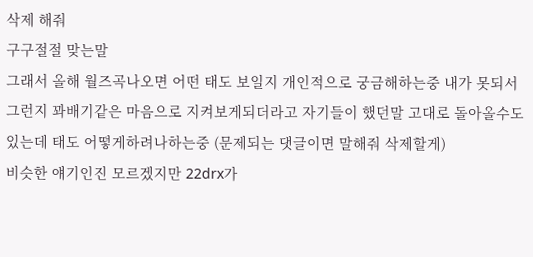삭제 해줘
구구절절 맞는말
그래서 올해 월즈곡나오면 어떤 태도 보일지 개인적으로 궁금해하는중 내가 못되서 그런지 꽈배기같은 마음으로 지켜보게되더라고 자기들이 했던말 고대로 돌아올수도 있는데 태도 어떻게하려나하는중 (문제되는 댓글이면 말해줘 삭제할게)
비슷한 얘기인진 모르겠지만 22drx가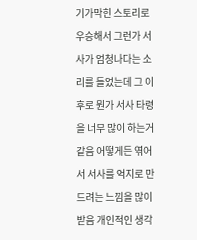기가막힌 스토리로 우승해서 그런가 서사가 엄청나다는 소리를 들었는데 그 이후로 뭔가 서사 타령을 너무 많이 하는거 같음 어떻게든 엮어서 서사를 억지로 만드려는 느낌을 많이 받음 개인적인 생각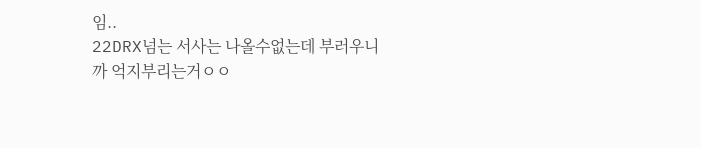임..
22DRX넘는 서사는 나올수없는데 부러우니까 억지부리는거ㅇㅇ